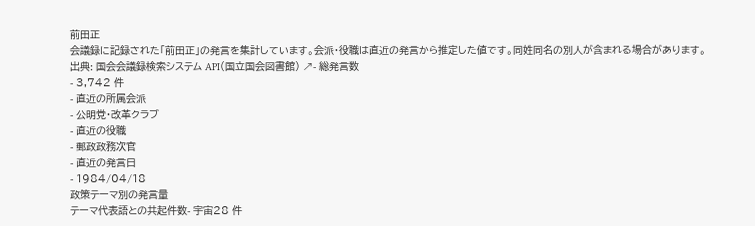前田正
会議録に記録された「前田正」の発言を集計しています。会派・役職は直近の発言から推定した値です。同姓同名の別人が含まれる場合があります。
出典: 国会会議録検索システム API(国立国会図書館) ↗- 総発言数
- 3,742 件
- 直近の所属会派
- 公明党・改革クラブ
- 直近の役職
- 郵政政務次官
- 直近の発言日
- 1984/04/18
政策テーマ別の発言量
テーマ代表語との共起件数- 宇宙28 件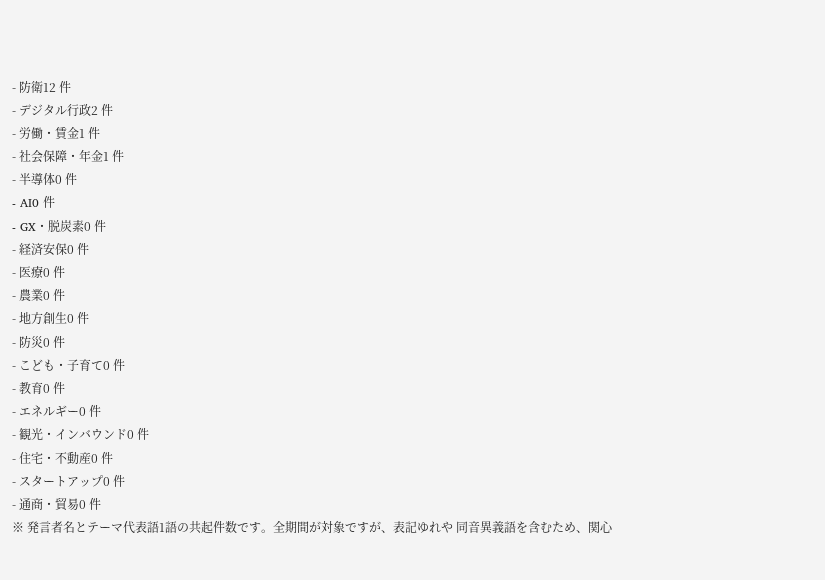- 防衛12 件
- デジタル行政2 件
- 労働・賃金1 件
- 社会保障・年金1 件
- 半導体0 件
- AI0 件
- GX・脱炭素0 件
- 経済安保0 件
- 医療0 件
- 農業0 件
- 地方創生0 件
- 防災0 件
- こども・子育て0 件
- 教育0 件
- エネルギー0 件
- 観光・インバウンド0 件
- 住宅・不動産0 件
- スタートアップ0 件
- 通商・貿易0 件
※ 発言者名とテーマ代表語1語の共起件数です。全期間が対象ですが、表記ゆれや 同音異義語を含むため、関心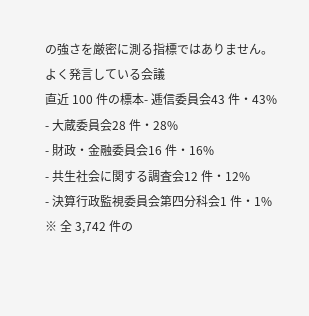の強さを厳密に測る指標ではありません。
よく発言している会議
直近 100 件の標本- 逓信委員会43 件・43%
- 大蔵委員会28 件・28%
- 財政・金融委員会16 件・16%
- 共生社会に関する調査会12 件・12%
- 決算行政監視委員会第四分科会1 件・1%
※ 全 3,742 件の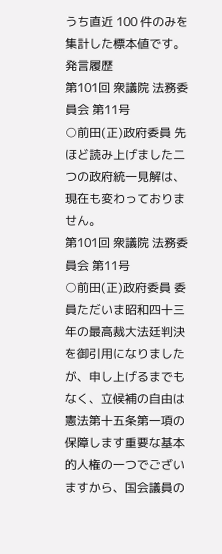うち直近 100 件のみを集計した標本値です。
発言履歴
第101回 衆議院 法務委員会 第11号
○前田(正)政府委員 先ほど読み上げました二つの政府統一見解は、現在も変わっておりません。
第101回 衆議院 法務委員会 第11号
○前田(正)政府委員 委員ただいま昭和四十三年の最高裁大法廷判決を御引用になりましたが、申し上げるまでもなく、立候補の自由は憲法第十五条第一項の保障します重要な基本的人権の一つでございますから、国会議員の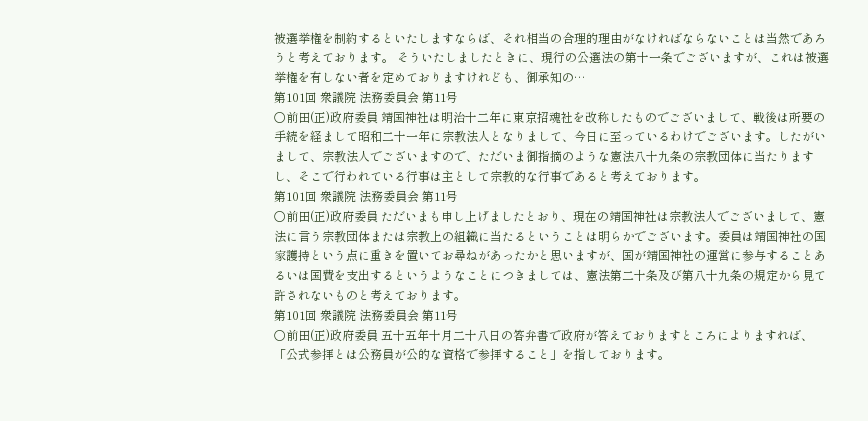被選挙権を制約するといたしますならば、それ相当の合理的理由がなければならないことは当然であろうと考えております。 そういたしましたときに、現行の公選法の第十一条でございますが、これは被選挙権を有しない者を定めておりますけれども、御承知の…
第101回 衆議院 法務委員会 第11号
○前田(正)政府委員 靖国神社は明治十二年に東京招魂社を改称したものでございまして、戦後は所要の手続を経まして昭和二十一年に宗教法人となりまして、今日に至っているわけでございます。したがいまして、宗教法人でございますので、ただいま御指摘のような憲法八十九条の宗教団体に当たりますし、そこで行われている行事は主として宗教的な行事であると考えております。
第101回 衆議院 法務委員会 第11号
○前田(正)政府委員 ただいまも申し上げましたとおり、現在の靖国神社は宗教法人でございまして、憲法に言う宗教団体または宗教上の組織に当たるということは明らかでございます。委員は靖国神社の国家護持という点に重きを置いてお尋ねがあったかと思いますが、国が靖国神社の運営に参与することあるいは国費を支出するというようなことにつきましては、憲法第二十条及び第八十九条の規定から見て許されないものと考えております。
第101回 衆議院 法務委員会 第11号
○前田(正)政府委員 五十五年十月二十八日の答弁書で政府が答えておりますところによりますれば、「公式参拝とは公務員が公的な資格で参拝すること」を指しております。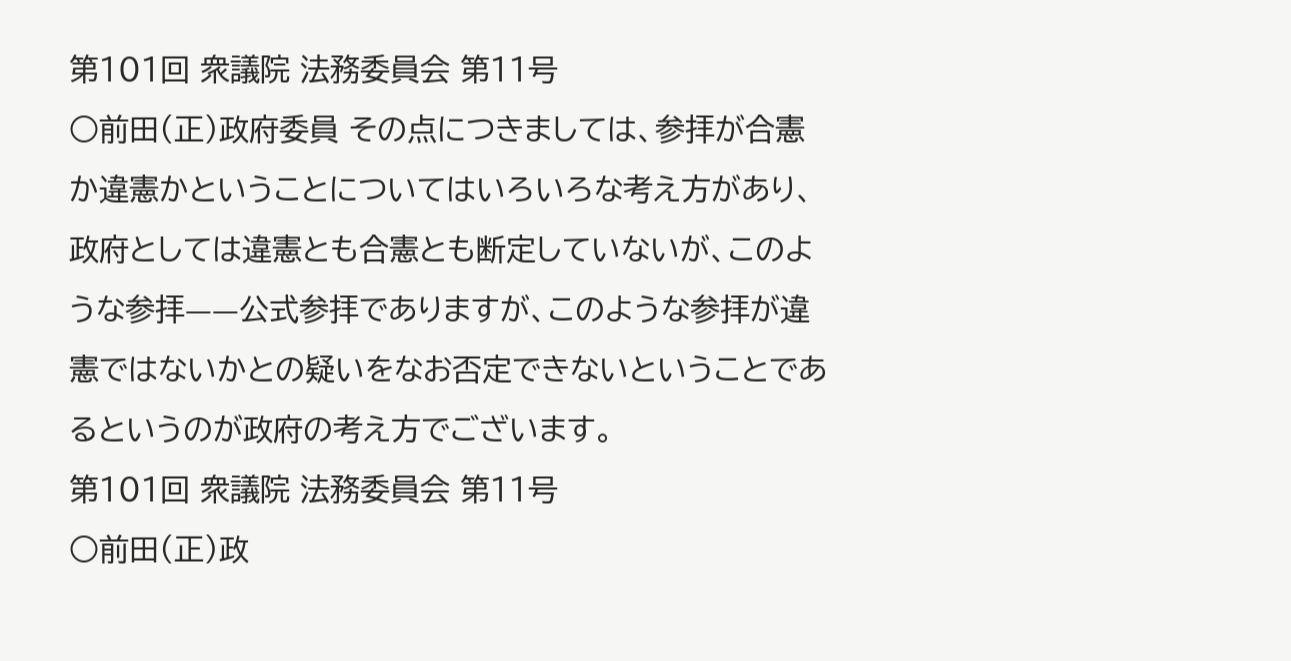第101回 衆議院 法務委員会 第11号
○前田(正)政府委員 その点につきましては、参拝が合憲か違憲かということについてはいろいろな考え方があり、政府としては違憲とも合憲とも断定していないが、このような参拝——公式参拝でありますが、このような参拝が違憲ではないかとの疑いをなお否定できないということであるというのが政府の考え方でございます。
第101回 衆議院 法務委員会 第11号
○前田(正)政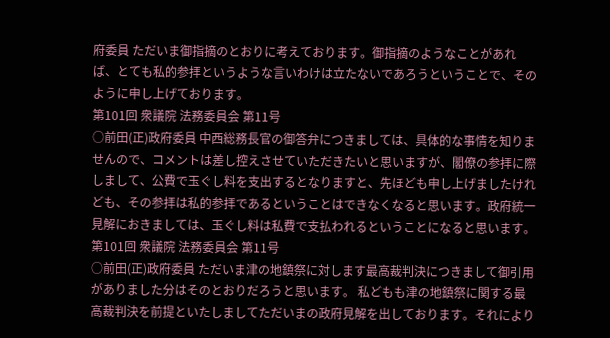府委員 ただいま御指摘のとおりに考えております。御指摘のようなことがあれば、とても私的参拝というような言いわけは立たないであろうということで、そのように申し上げております。
第101回 衆議院 法務委員会 第11号
○前田(正)政府委員 中西総務長官の御答弁につきましては、具体的な事情を知りませんので、コメントは差し控えさせていただきたいと思いますが、閣僚の参拝に際しまして、公費で玉ぐし料を支出するとなりますと、先ほども申し上げましたけれども、その参拝は私的参拝であるということはできなくなると思います。政府統一見解におきましては、玉ぐし料は私費で支払われるということになると思います。
第101回 衆議院 法務委員会 第11号
○前田(正)政府委員 ただいま津の地鎮祭に対します最高裁判決につきまして御引用がありました分はそのとおりだろうと思います。 私どもも津の地鎮祭に関する最高裁判決を前提といたしましてただいまの政府見解を出しております。それにより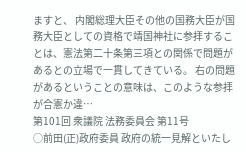ますと、 内閣総理大臣その他の国務大臣が国務大臣としての資格で靖国神社に参拝することは、憲法第二十条第三項との関係で問題があるとの立場で一貫してきている。 右の問題があるということの意味は、このような参拝が合憲か違…
第101回 衆議院 法務委員会 第11号
○前田(正)政府委員 政府の統一見解といたし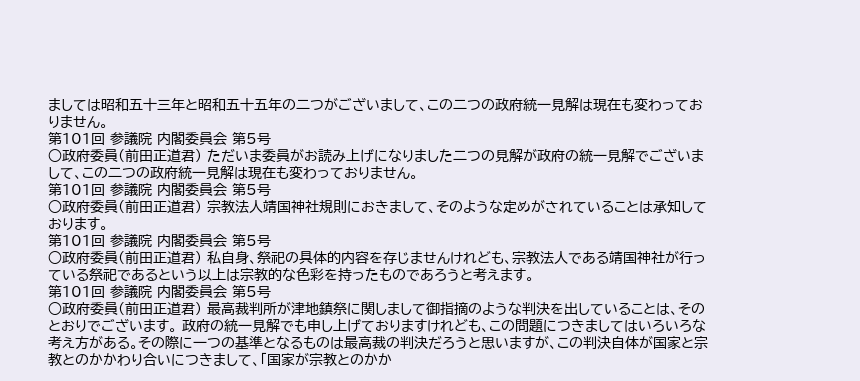ましては昭和五十三年と昭和五十五年の二つがございまして、この二つの政府統一見解は現在も変わっておりません。
第101回 参議院 内閣委員会 第5号
○政府委員(前田正道君) ただいま委員がお読み上げになりました二つの見解が政府の統一見解でございまして、この二つの政府統一見解は現在も変わっておりません。
第101回 参議院 内閣委員会 第5号
○政府委員(前田正道君) 宗教法人靖国神社規則におきまして、そのような定めがされていることは承知しております。
第101回 参議院 内閣委員会 第5号
○政府委員(前田正道君) 私自身、祭祀の具体的内容を存じませんけれども、宗教法人である靖国神社が行っている祭祀であるという以上は宗教的な色彩を持ったものであろうと考えます。
第101回 参議院 内閣委員会 第5号
○政府委員(前田正道君) 最高裁判所が津地鎮祭に関しまして御指摘のような判決を出していることは、そのとおりでございます。 政府の統一見解でも申し上げておりますけれども、この問題につきましてはいろいろな考え方がある。その際に一つの基準となるものは最高裁の判決だろうと思いますが、この判決自体が国家と宗教とのかかわり合いにつきまして、「国家が宗教とのかか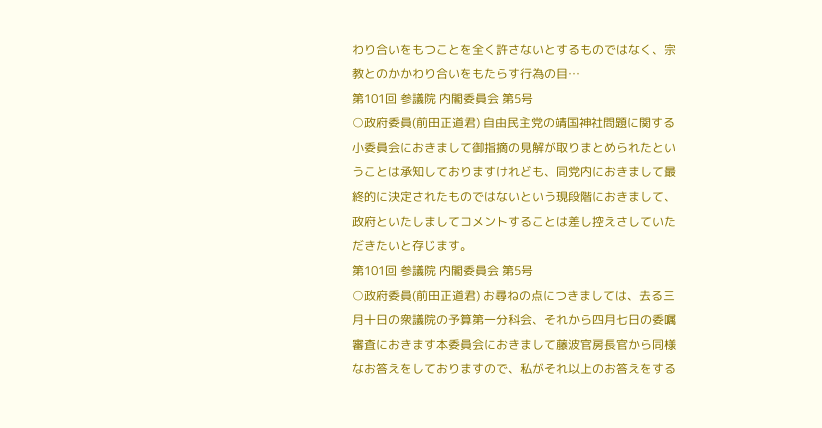わり合いをもつことを全く許さないとするものではなく、宗教とのかかわり合いをもたらす行為の目…
第101回 参議院 内閣委員会 第5号
○政府委員(前田正道君) 自由民主党の靖国神社問題に関する小委員会におきまして御指摘の見解が取りまとめられたということは承知しておりますけれども、同党内におきまして最終的に決定されたものではないという現段階におきまして、政府といたしましてコメントすることは差し控えさしていただきたいと存じます。
第101回 参議院 内閣委員会 第5号
○政府委員(前田正道君) お尋ねの点につきましては、去る三月十日の衆議院の予算第一分科会、それから四月七日の委嘱審査におきます本委員会におきまして藤波官房長官から同様なお答えをしておりますので、私がそれ以上のお答えをする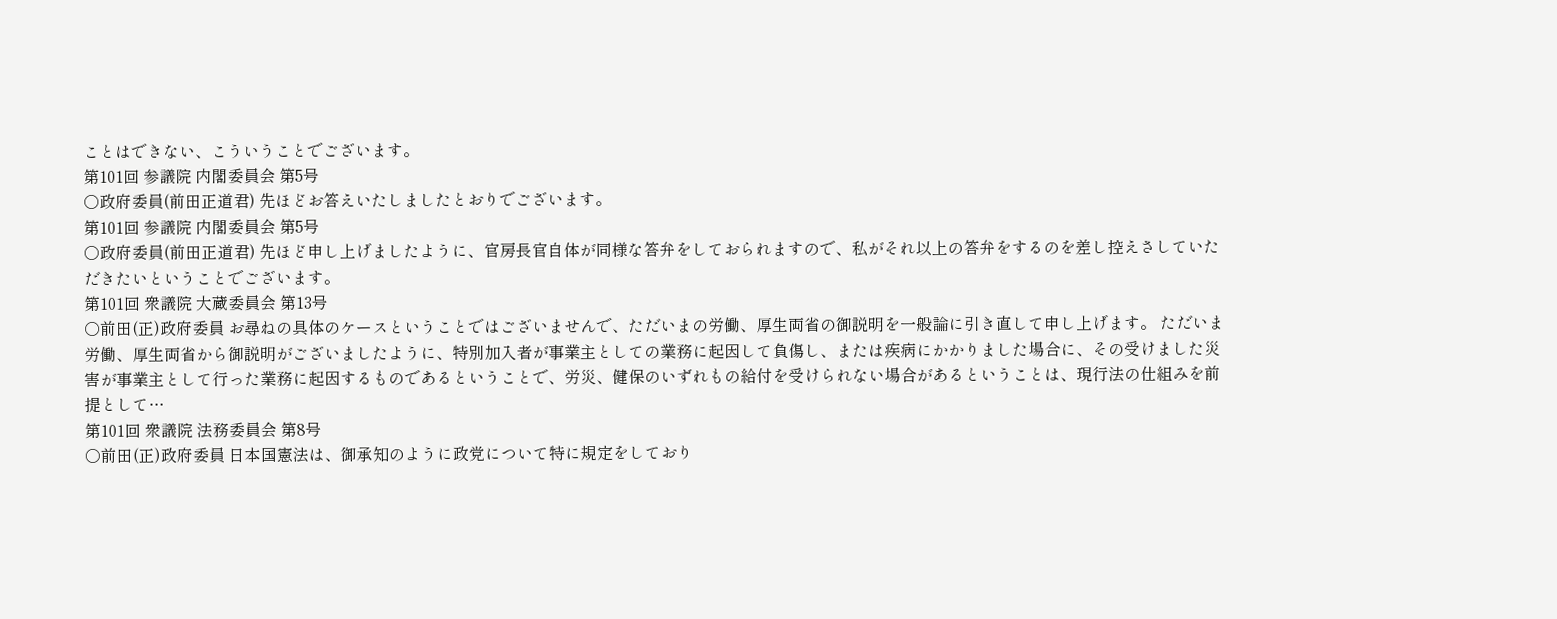ことはできない、こういうことでございます。
第101回 参議院 内閣委員会 第5号
○政府委員(前田正道君) 先ほどお答えいたしましたとおりでございます。
第101回 参議院 内閣委員会 第5号
○政府委員(前田正道君) 先ほど申し上げましたように、官房長官自体が同様な答弁をしておられますので、私がそれ以上の答弁をするのを差し控えさしていただきたいということでございます。
第101回 衆議院 大蔵委員会 第13号
○前田(正)政府委員 お尋ねの具体のケースということではございませんで、ただいまの労働、厚生両省の御説明を一般論に引き直して申し上げます。 ただいま労働、厚生両省から御説明がございましたように、特別加入者が事業主としての業務に起因して負傷し、または疾病にかかりました場合に、その受けました災害が事業主として行った業務に起因するものであるということで、労災、健保のいずれもの給付を受けられない場合があるということは、現行法の仕組みを前提として…
第101回 衆議院 法務委員会 第8号
○前田(正)政府委員 日本国憲法は、御承知のように政党について特に規定をしており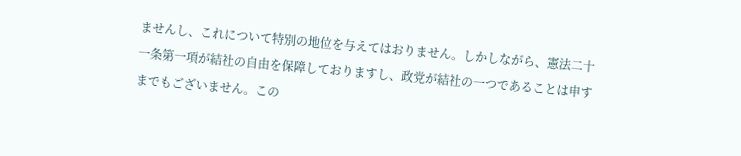ませんし、これについて特別の地位を与えてはおりません。しかしながら、憲法二十一条第一項が結社の自由を保障しておりますし、政党が結社の一つであることは申すまでもございません。この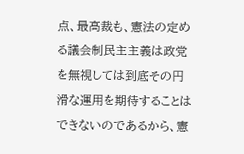点、最高裁も、憲法の定める議会制民主主義は政党を無視しては到底その円滑な運用を期待することはできないのであるから、憲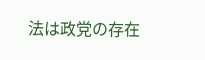法は政党の存在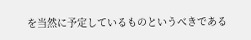を当然に予定しているものというべきである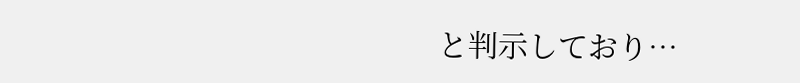と判示しており…